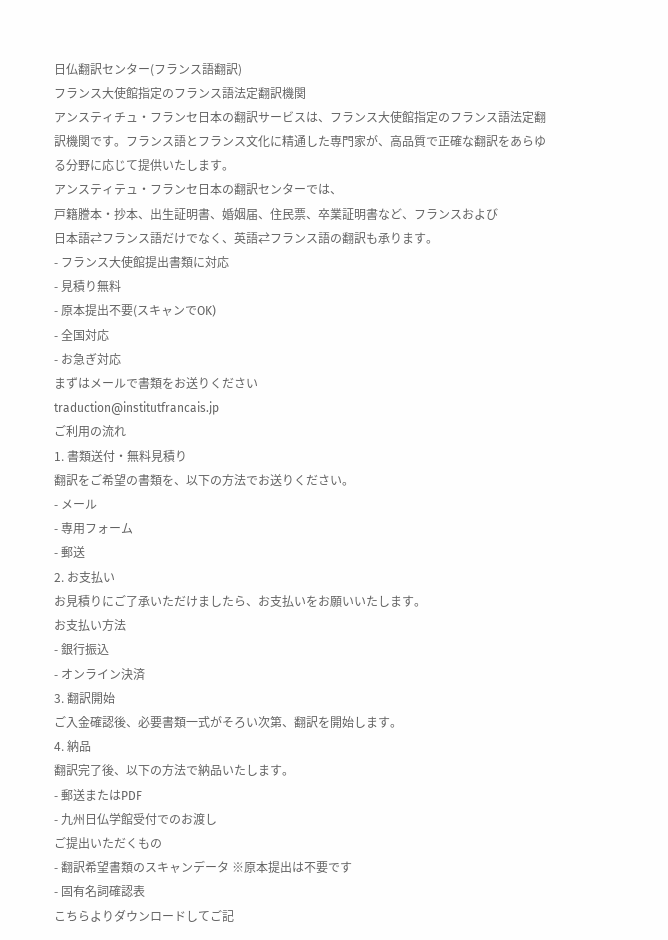日仏翻訳センター(フランス語翻訳)
フランス大使館指定のフランス語法定翻訳機関
アンスティチュ・フランセ日本の翻訳サービスは、フランス大使館指定のフランス語法定翻訳機関です。フランス語とフランス文化に精通した専門家が、高品質で正確な翻訳をあらゆる分野に応じて提供いたします。
アンスティテュ・フランセ日本の翻訳センターでは、
戸籍謄本・抄本、出生証明書、婚姻届、住民票、卒業証明書など、フランスおよび
日本語⇄フランス語だけでなく、英語⇄フランス語の翻訳も承ります。
- フランス大使館提出書類に対応
- 見積り無料
- 原本提出不要(スキャンでOK)
- 全国対応
- お急ぎ対応
まずはメールで書類をお送りください
traduction@institutfrancais.jp
ご利用の流れ
1. 書類送付・無料見積り
翻訳をご希望の書類を、以下の方法でお送りください。
- メール
- 専用フォーム
- 郵送
2. お支払い
お見積りにご了承いただけましたら、お支払いをお願いいたします。
お支払い方法
- 銀行振込
- オンライン決済
3. 翻訳開始
ご入金確認後、必要書類一式がそろい次第、翻訳を開始します。
4. 納品
翻訳完了後、以下の方法で納品いたします。
- 郵送またはPDF
- 九州日仏学館受付でのお渡し
ご提出いただくもの
- 翻訳希望書類のスキャンデータ ※原本提出は不要です
- 固有名詞確認表
こちらよりダウンロードしてご記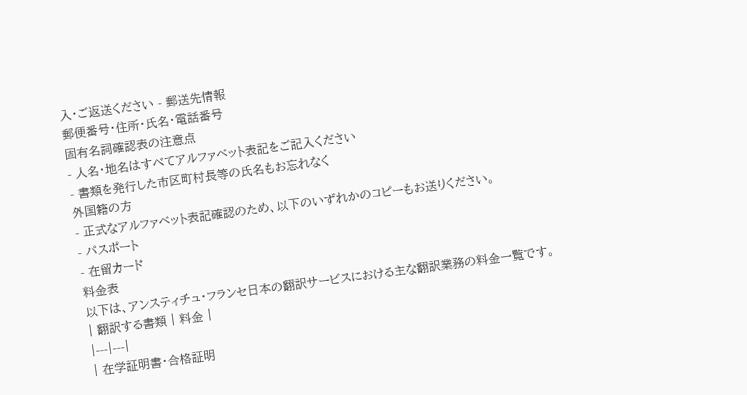入・ご返送ください - 郵送先情報
郵便番号・住所・氏名・電話番号
固有名詞確認表の注意点
- 人名・地名はすべてアルファベット表記をご記入ください
- 書類を発行した市区町村長等の氏名もお忘れなく
外国籍の方
- 正式なアルファベット表記確認のため、以下のいずれかのコピーもお送りください。
- パスポート
- 在留カード
料金表
以下は、アンスティチュ・フランセ日本の翻訳サービスにおける主な翻訳業務の料金一覧です。
| 翻訳する書類 | 料金 |
|---|---|
| 在学証明書・合格証明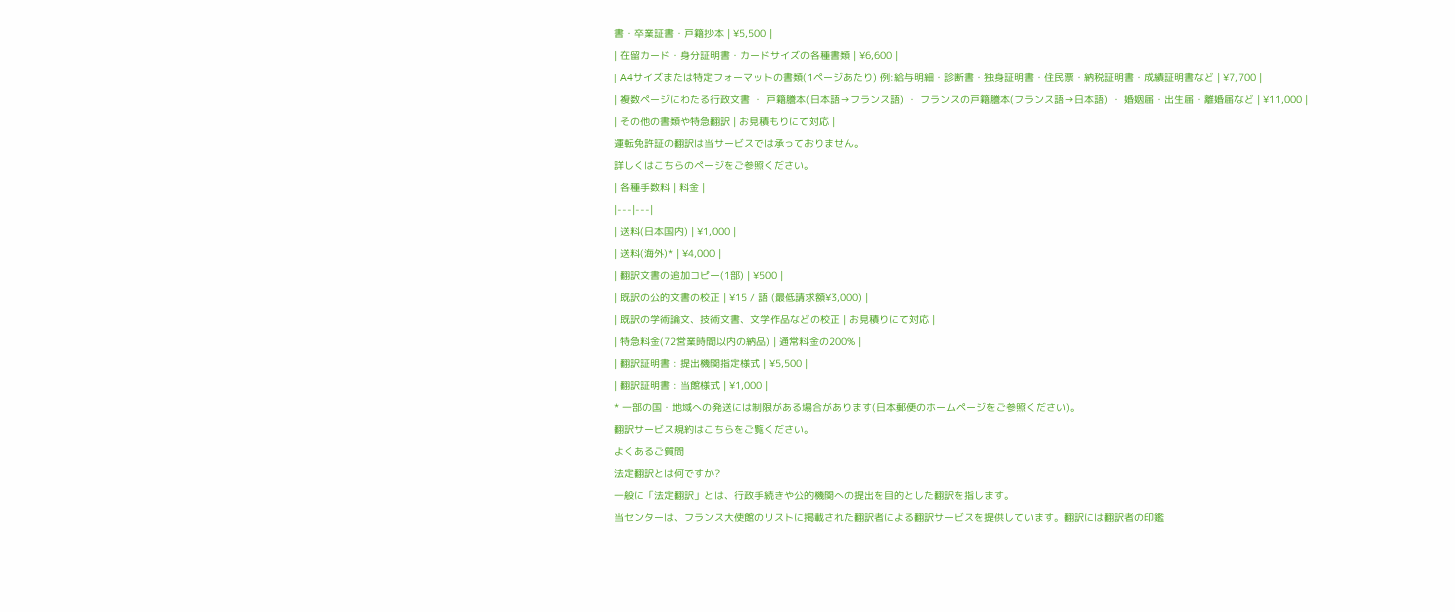書・卒業証書・戸籍抄本 | ¥5,500 |
| 在留カード・身分証明書・カードサイズの各種書類 | ¥6,600 |
| A4サイズまたは特定フォーマットの書類(1ページあたり) 例:給与明細・診断書・独身証明書・住民票・納税証明書・成績証明書など | ¥7,700 |
| 複数ページにわたる行政文書 ・ 戸籍謄本(日本語→フランス語) ・ フランスの戸籍謄本(フランス語→日本語) ・ 婚姻届・出生届・離婚届など | ¥11,000 |
| その他の書類や特急翻訳 | お見積もりにて対応 |
運転免許証の翻訳は当サービスでは承っておりません。
詳しくはこちらのページをご参照ください。
| 各種手数料 | 料金 |
|---|---|
| 送料(日本国内) | ¥1,000 |
| 送料(海外)* | ¥4,000 |
| 翻訳文書の追加コピー(1部) | ¥500 |
| 既訳の公的文書の校正 | ¥15 / 語 (最低請求額¥3,000) |
| 既訳の学術論文、技術文書、文学作品などの校正 | お見積りにて対応 |
| 特急料金(72営業時間以内の納品) | 通常料金の200% |
| 翻訳証明書 : 提出機関指定様式 | ¥5,500 |
| 翻訳証明書 : 当館様式 | ¥1,000 |
* 一部の国・地域への発送には制限がある場合があります(日本郵便のホームページをご参照ください)。
翻訳サービス規約はこちらをご覧ください。
よくあるご質問
法定翻訳とは何ですか?
一般に「法定翻訳」とは、行政手続きや公的機関への提出を目的とした翻訳を指します。
当センターは、フランス大使館のリストに掲載された翻訳者による翻訳サービスを提供しています。翻訳には翻訳者の印鑑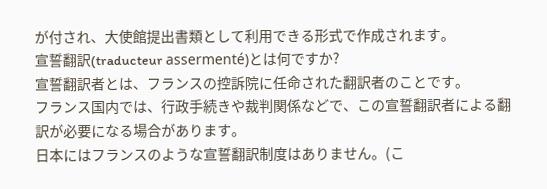が付され、大使館提出書類として利用できる形式で作成されます。
宣誓翻訳(traducteur assermenté)とは何ですか?
宣誓翻訳者とは、フランスの控訴院に任命された翻訳者のことです。
フランス国内では、行政手続きや裁判関係などで、この宣誓翻訳者による翻訳が必要になる場合があります。
日本にはフランスのような宣誓翻訳制度はありません。(こ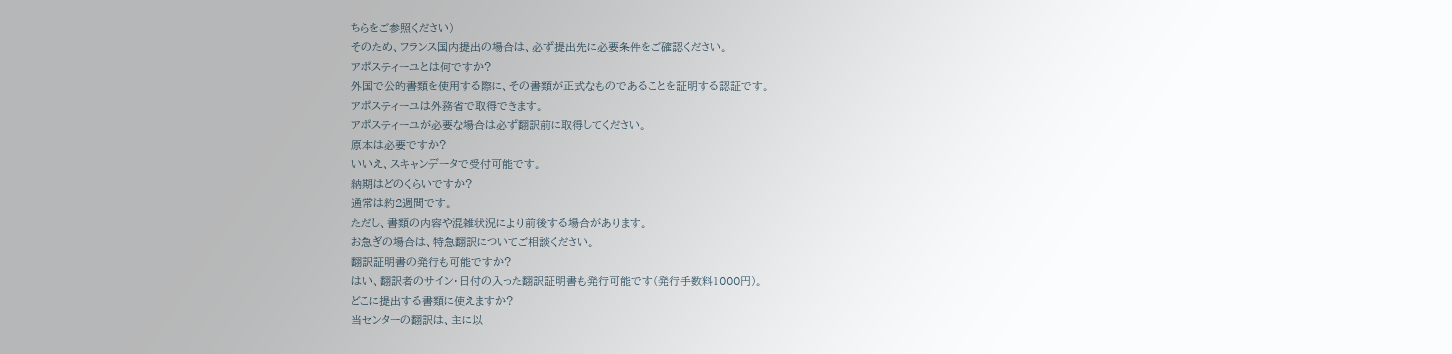ちらをご参照ください)
そのため、フランス国内提出の場合は、必ず提出先に必要条件をご確認ください。
アポスティーユとは何ですか?
外国で公的書類を使用する際に、その書類が正式なものであることを証明する認証です。
アポスティーユは外務省で取得できます。
アポスティーユが必要な場合は必ず翻訳前に取得してください。
原本は必要ですか?
いいえ、スキャンデータで受付可能です。
納期はどのくらいですか?
通常は約2週間です。
ただし、書類の内容や混雑状況により前後する場合があります。
お急ぎの場合は、特急翻訳についてご相談ください。
翻訳証明書の発行も可能ですか?
はい、翻訳者のサイン・日付の入った翻訳証明書も発行可能です(発行手数料1000円)。
どこに提出する書類に使えますか?
当センターの翻訳は、主に以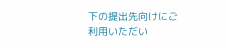下の提出先向けにご利用いただい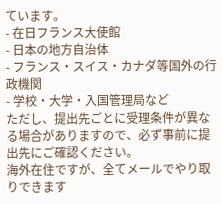ています。
- 在日フランス大使館
- 日本の地方自治体
- フランス・スイス・カナダ等国外の行政機関
- 学校・大学・入国管理局など
ただし、提出先ごとに受理条件が異なる場合がありますので、必ず事前に提出先にご確認ください。
海外在住ですが、全てメールでやり取りできます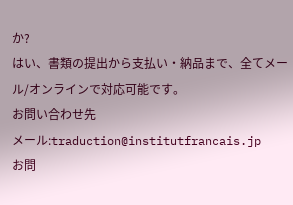か?
はい、書類の提出から支払い・納品まで、全てメール/オンラインで対応可能です。
お問い合わせ先
メール:traduction@institutfrancais.jp
お問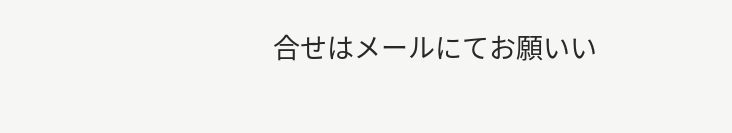合せはメールにてお願いい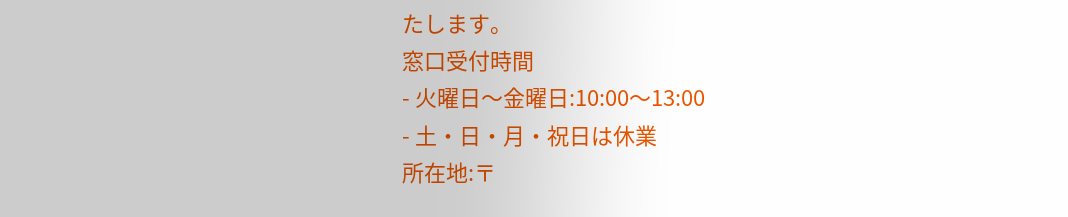たします。
窓口受付時間
- 火曜日〜金曜日:10:00〜13:00
- 土・日・月・祝日は休業
所在地:〒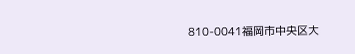810-0041福岡市中央区大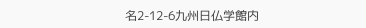名2-12-6九州日仏学館内